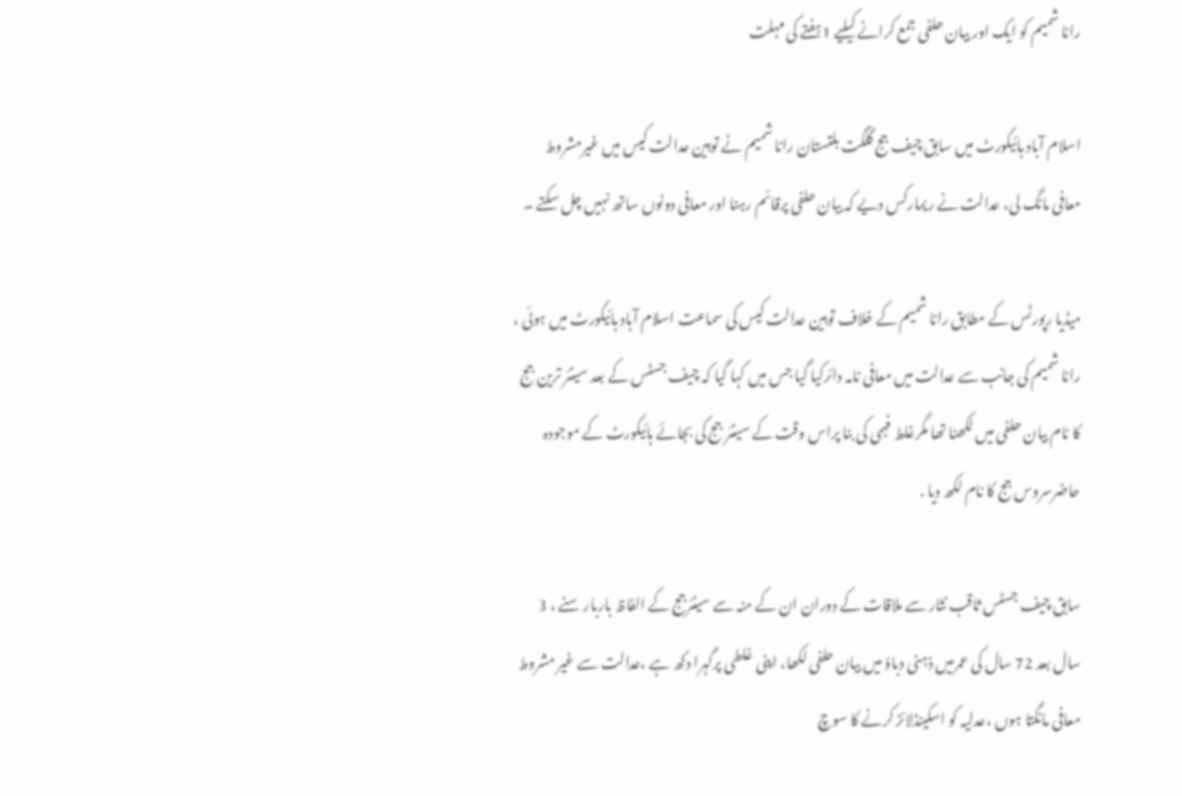رانا شمیم کو ایک اور بیان حلفی جمع کرانے کیلیے 1ہفتے کی مہلت

اسلام آباد ہائیکورٹ میں سابق چیف جج گلگت بلتستان رانا شمیم نے توہین عدالت کیس میں غیرمشروط معافی مانگ لی، عدالت نے ریمارکس دیے کہ بیان حلفی پرقائم رہنا اور معافی دونوں ساتھ نہیں چل سکتے ۔

میڈیا رپورٹس کے مطابق رانا شمیم کے خلاف توہین عدالت کیس کی سماعت اسلام آباد ہائیکورٹ میں ہوئی ، رانا شمیم کی جانب سے عدالت میں معافی نامہ دائرکیا گیا جس میں کہا گیا کہ چیف جسٹس کے بعد سینئر ترین جج کا نام بیان حلفی میں لکھنا تھا مگرغلط فہمی کی بنا پراس وقت کے سینئر جج کی بجائے ہائیکورٹ کے موجودہ حاضرسروس جج کا نام لکھ دیا .

سابق چیف جسٹس ثاقب نثار سے ملاقات کے دوران ان کے منہ سے سینئرجج کے الفاظ باربار سنے ، 3 سال بعد 72 سال کی عمرمیں ذہنی دباؤ میں بیان حلفی لکھا، اپنی غلطی پرگہرا دکھ ہے ،عدالت سے غیر مشروط معافی مانگتا ہوں ،عدلیہ کو اسکینڈلائز کرنے کا سوچ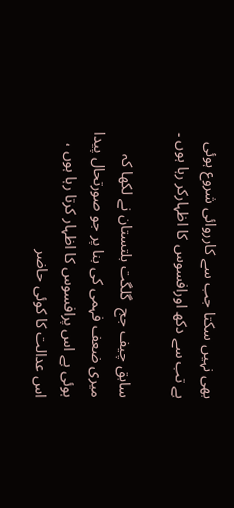بھی نہیں سکتا جب سے کارروائی شروع ہوئی ہے تب سے دکھ اورافسوس کا اظہارکر رہا ہوں ۔

سابق چیف جج  گلگت بلتستان نے لکھا کہ میری ضعف فہمی کی بنا پر جو صورتحال پیدا ہوئی ہے اس پرافسوس کا اظہار کرتا رہا ہوں ، اس عدالت کا کوئی حاضر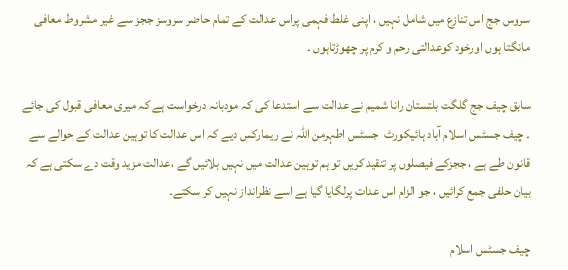سروس جج اس تنازع میں شامل نہیں ، اپنی غلط فہمی پراس عدالت کے تمام حاضر سروسز ججز سے غیر مشروط معافی مانگتا ہوں اورخود کوعدالتی رحم و کرم پر چھوڑتاہوں ۔

سابق چیف جج گلگت بلتستان رانا شمیم نے عدالت سے استدعا کی کہ مودبانہ درخواست ہے کہ میری معافی قبول کی جائے ۔ چیف جسٹس اسلام آباد ہائیکورٹ  جسٹس اطہرمن اللہ نے ریمارکس دیے کہ اس عدالت کا توہین عدالت کے حوالے سے قانون طے ہے ، ججزکے فیصلوں پر تنقید کریں تو ہم توہین عدالت میں نہیں بلائیں گے ،عدالت مزید وقت دے سکتی ہے کہ بیان حلفی جمع کرائیں ، جو الزام اس عدات پرلگایا گیا ہے اسے نظرانداز نہیں کر سکتے۔

چیف جسٹس اسلام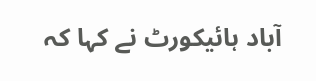آباد ہائیکورٹ نے کہا کہ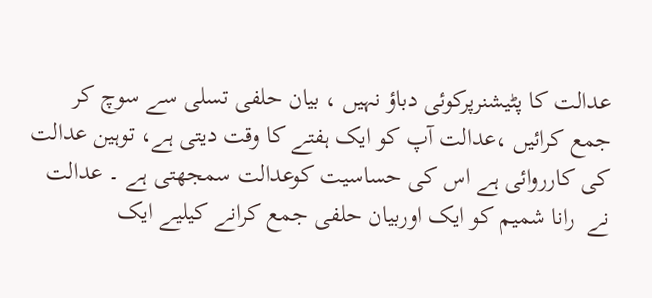عدالت کا پٹیشنرپرکوئی دباؤ نہیں ، بیان حلفی تسلی سے سوچ کر جمع کرائیں ،عدالت آپ کو ایک ہفتے کا وقت دیتی ہے، توہین عدالت کی کارروائی ہے اس کی حساسیت کوعدالت سمجھتی ہے ۔ عدالت نے  رانا شمیم کو ایک اوربیان حلفی جمع کرانے کیلیے ایک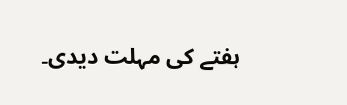ہفتے کی مہلت دیدی۔